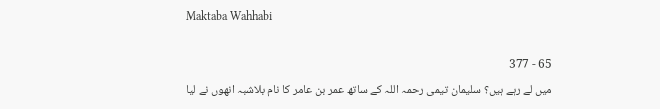Maktaba Wahhabi

65 - 377
میں لے رہے ہیں؟ سلیمان تیمی رحمہ اللہ کے ساتھ عمر بن عامر کا نام بلاشبہ انھوں نے لیا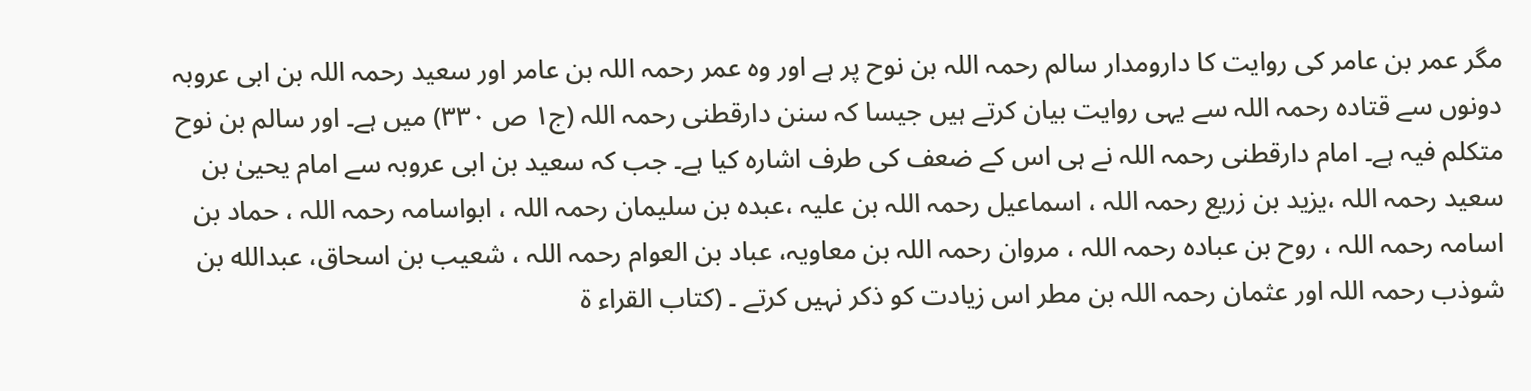مگر عمر بن عامر کی روایت کا دارومدار سالم رحمہ اللہ بن نوح پر ہے اور وہ عمر رحمہ اللہ بن عامر اور سعید رحمہ اللہ بن ابی عروبہ دونوں سے قتادہ رحمہ اللہ سے یہی روایت بیان کرتے ہیں جیسا کہ سنن دارقطنی رحمہ اللہ (ج۱ ص ۳۳۰) میں ہے۔ اور سالم بن نوح متکلم فیہ ہے۔ امام دارقطنی رحمہ اللہ نے ہی اس کے ضعف کی طرف اشارہ کیا ہے۔ جب کہ سعید بن ابی عروبہ سے امام یحییٰ بن سعید رحمہ اللہ ،یزید بن زریع رحمہ اللہ ، اسماعیل رحمہ اللہ بن علیہ ،عبدہ بن سلیمان رحمہ اللہ ، ابواسامہ رحمہ اللہ ، حماد بن اسامہ رحمہ اللہ ، روح بن عبادہ رحمہ اللہ ، مروان رحمہ اللہ بن معاویہ، عباد بن العوام رحمہ اللہ ، شعیب بن اسحاق، عبدالله بن شوذب رحمہ اللہ اور عثمان رحمہ اللہ بن مطر اس زیادت کو ذکر نہیں کرتے ۔ (کتاب القراء ۃ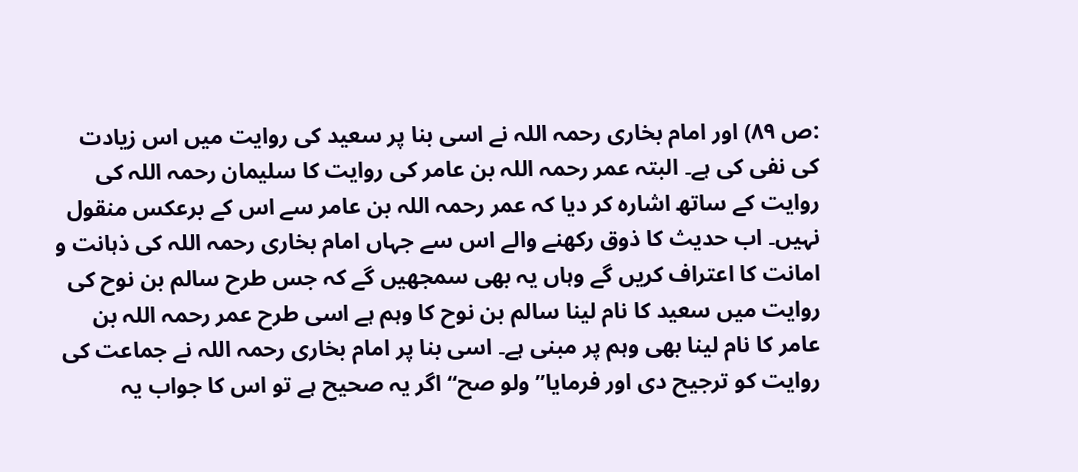:ص ۸۹) اور امام بخاری رحمہ اللہ نے اسی بنا پر سعید کی روایت میں اس زیادت کی نفی کی ہے۔ البتہ عمر رحمہ اللہ بن عامر کی روایت کا سلیمان رحمہ اللہ کی روایت کے ساتھ اشارہ کر دیا کہ عمر رحمہ اللہ بن عامر سے اس کے برعکس منقول نہیں۔ اب حدیث کا ذوق رکھنے والے اس سے جہاں امام بخاری رحمہ اللہ کی ذہانت و امانت کا اعتراف کریں گے وہاں یہ بھی سمجھیں گے کہ جس طرح سالم بن نوح کی روایت میں سعید کا نام لینا سالم بن نوح کا وہم ہے اسی طرح عمر رحمہ اللہ بن عامر کا نام لینا بھی وہم پر مبنی ہے۔ اسی بنا پر امام بخاری رحمہ اللہ نے جماعت کی روایت کو ترجیح دی اور فرمایا’’ ولو صح‘‘ اگر یہ صحیح ہے تو اس کا جواب یہ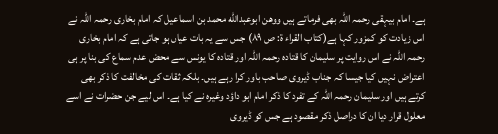ہے۔ امام بیہقی رحمہ اللہ بھی فرماتے ہیں ووھن ابوعبداللّٰه محمد بن اسماعیل کہ امام بخاری رحمہ اللہ نے اس زیادت کو کمزور کہا ہے(کتاب القراء ۃ: ص ۸۹) جس سے یہ بات عیاں ہو جاتی ہے کہ امام بخاری رحمہ اللہ نے اس روایت پر سلیمان کا قتادہ رحمہ اللہ اور قتادہ کا یونس سے محض عدم سماع کی بنا پر ہی اعتراض نہیں کیا جیسا کہ جناب ڈیروی صاحب باور کرا رہے ہیں۔ بلکہ ثقات کی مخالفت کا ذکر بھی کرتے ہیں اور سلیمان رحمہ اللہ کے تفرد کا ذکر امام ابو داؤد وغیرہ نے کیا ہے۔ اس لیے جن حضرات نے اسے معلول قرار دیا ان کا دراصل ذکر مقصود ہے جس کو ڈیروی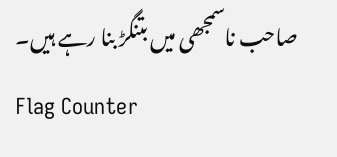صاحب ناسمجھی میں بتنگڑ بنا رہے ہیں۔
Flag Counter